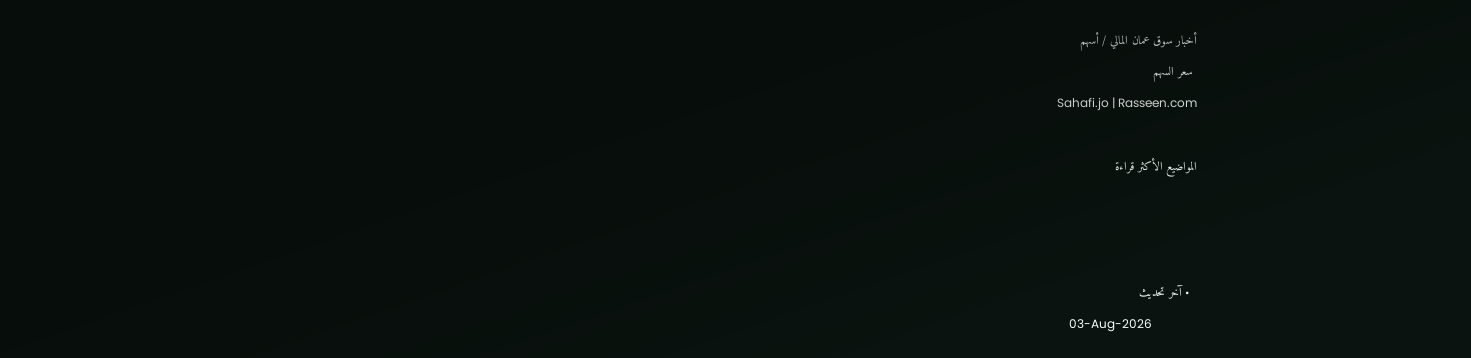أخبار سوق عمان المالي / أسهم
 سعر السهم
Sahafi.jo | Rasseen.com

المواضيع الأكثر قراءة



  • آخر تحديث
    03-Aug-2026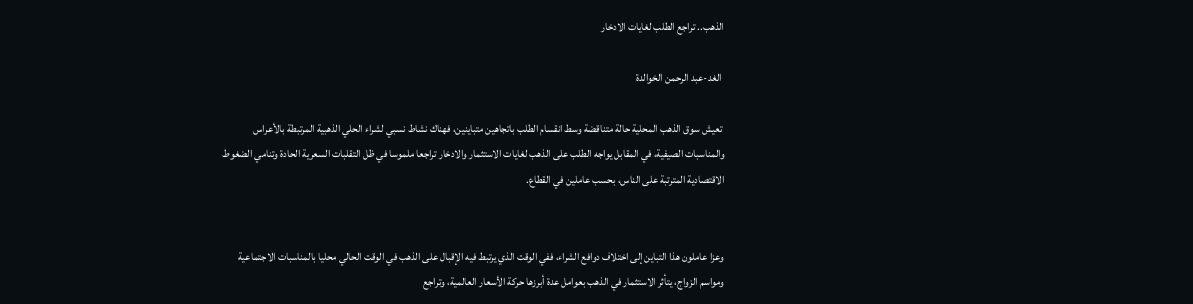الذهب.. تراجع الطلب لغايات الادخار

 الغد-عبد الرحمن الخوالدة

 تعيش سوق الذهب المحلية حالة متناقضة وسط انقسام الطلب باتجاهين متباينين، فهناك نشاط نسبي لشراء الحلي الذهبية المرتبطة بالأعراس والمناسبات الصيفية، في المقابل يواجه الطلب على الذهب لغايات الاستثمار والادخار تراجعا ملموسا في ظل التقلبات السعرية الحادة وتنامي الضغوط الاقتصادية المترتبة على الناس، بحسب عاملين في القطاع.


وعزا عاملون هذا التباين إلى اختلاف دوافع الشراء، ففي الوقت الذي يرتبط فيه الإقبال على الذهب في الوقت الحالي محليا بالمناسبات الاجتماعية ومواسم الزواج، يتأثر الاستثمار في الذهب بعوامل عدة أبرزها حركة الأسعار العالمية، وتراجع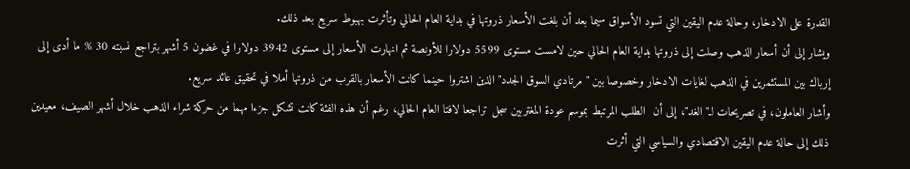القدرة على الادخار، وحالة عدم اليقين التي تسود الأسواق سيما بعد أن بلغت الأسعار ذروتها في بداية العام الحالي وتأثرت بهبوط سريع بعد ذلك.
ويشار إلى أن أسعار الذهب وصلت إلى ذروتها بداية العام الحالي حين لامست مستوى 5599 دولارا للأونصة ثم انهارت الأسعار إلى مستوى 3942 دولارا في غضون 5 أشهر بتراجع نسبته 30 % ما أدى إلى إرباك بين المستثمرين في الذهب لغايات الادخار وخصوصا بين "مرتادي السوق الجدد" الذين اشتروا حينما كانت الأسعار بالقرب من ذروتها أملا في تحقيق عائد سريع.
وأشار العاملون، في تصريحات لـ"الغد"، إلى أن  الطلب المرتبط بموسم عودة المغتربين سجل تراجعا لافتا العام الحالي، رغم أن هذه الفئة كانت تشكل جزءا مهما من حركة شراء الذهب خلال أشهر الصيف، معيدين ذلك إلى حالة عدم اليقين الاقتصادي والسياسي التي أثرت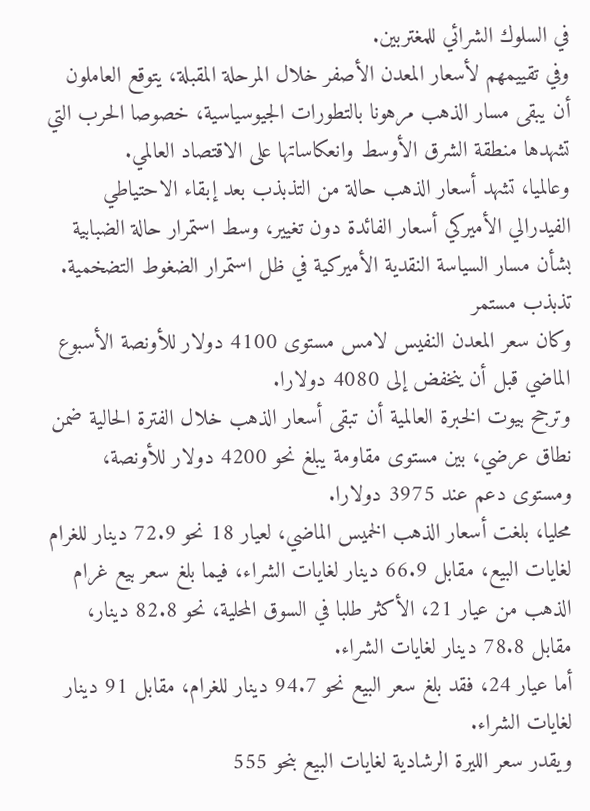في السلوك الشرائي للمغتربين.
وفي تقييمهم لأسعار المعدن الأصفر خلال المرحلة المقبلة، يتوقع العاملون أن يبقى مسار الذهب مرهونا بالتطورات الجيوسياسية، خصوصا الحرب التي تشهدها منطقة الشرق الأوسط وانعكاساتها على الاقتصاد العالمي.
وعالميا، تشهد أسعار الذهب حالة من التذبذب بعد إبقاء الاحتياطي الفيدرالي الأميركي أسعار الفائدة دون تغيير، وسط استمرار حالة الضبابية بشأن مسار السياسة النقدية الأميركية في ظل استمرار الضغوط التضخمية.
تذبذب مستمر
وكان سعر المعدن النفيس لامس مستوى 4100 دولار للأونصة الأسبوع الماضي قبل أن ينخفض إلى 4080 دولارا.
وترجح بيوت الخبرة العالمية أن تبقى أسعار الذهب خلال الفترة الحالية ضمن نطاق عرضي، بين مستوى مقاومة يبلغ نحو 4200 دولار للأونصة، ومستوى دعم عند 3975 دولارا.
محليا، بلغت أسعار الذهب الخميس الماضي، لعيار 18 نحو 72.9 دينار للغرام لغايات البيع، مقابل 66.9 دينار لغايات الشراء، فيما بلغ سعر بيع غرام الذهب من عيار 21، الأكثر طلبا في السوق المحلية، نحو 82.8 دينار، مقابل 78.8 دينار لغايات الشراء.
أما عيار 24، فقد بلغ سعر البيع نحو 94.7 دينار للغرام، مقابل 91 دينار لغايات الشراء.
ويقدر سعر الليرة الرشادية لغايات البيع بنحو 555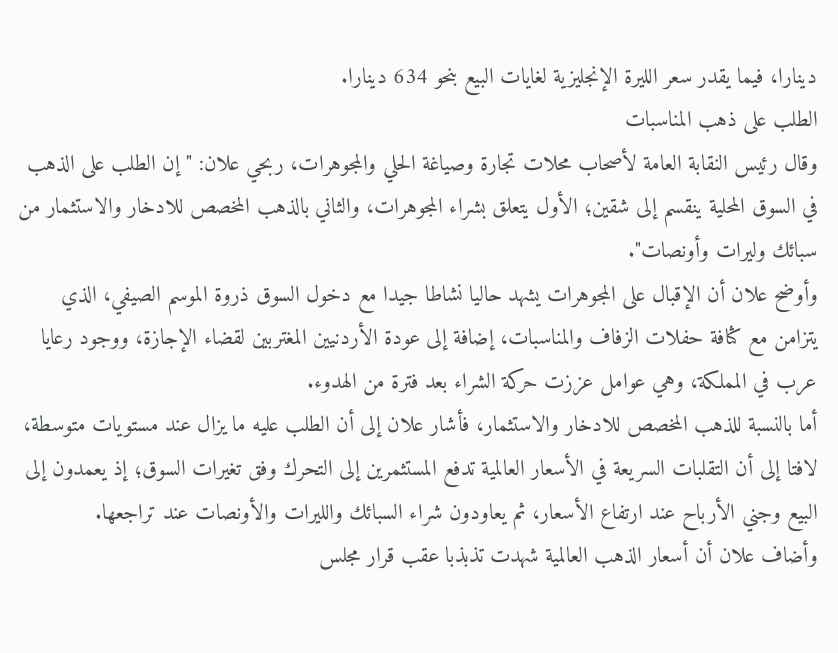دينارا، فيما يقدر سعر الليرة الإنجليزية لغايات البيع بنحو 634 دينارا.
الطلب على ذهب المناسبات
وقال رئيس النقابة العامة لأصحاب محلات تجارة وصياغة الحلي والمجوهرات، ربحي علان: "إن الطلب على الذهب في السوق المحلية ينقسم إلى شقين؛ الأول يتعلق بشراء المجوهرات، والثاني بالذهب المخصص للادخار والاستثمار من سبائك وليرات وأونصات".
وأوضح علان أن الإقبال على المجوهرات يشهد حاليا نشاطا جيدا مع دخول السوق ذروة الموسم الصيفي، الذي يتزامن مع كثافة حفلات الزفاف والمناسبات، إضافة إلى عودة الأردنيين المغتربين لقضاء الإجازة، ووجود رعايا عرب في المملكة، وهي عوامل عززت حركة الشراء بعد فترة من الهدوء.
أما بالنسبة للذهب المخصص للادخار والاستثمار، فأشار علان إلى أن الطلب عليه ما يزال عند مستويات متوسطة، لافتا إلى أن التقلبات السريعة في الأسعار العالمية تدفع المستثمرين إلى التحرك وفق تغيرات السوق؛ إذ يعمدون إلى البيع وجني الأرباح عند ارتفاع الأسعار، ثم يعاودون شراء السبائك والليرات والأونصات عند تراجعها.
وأضاف علان أن أسعار الذهب العالمية شهدت تذبذبا عقب قرار مجلس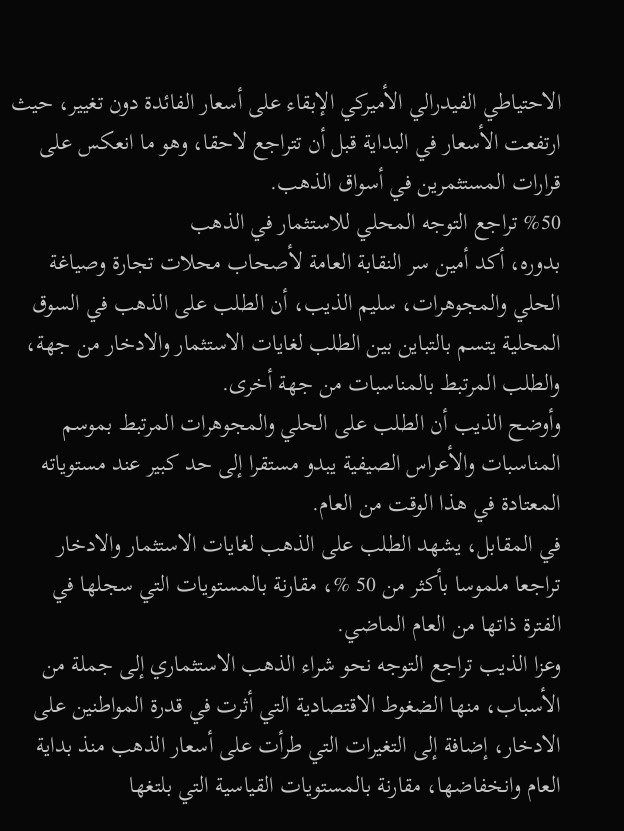الاحتياطي الفيدرالي الأميركي الإبقاء على أسعار الفائدة دون تغيير، حيث ارتفعت الأسعار في البداية قبل أن تتراجع لاحقا، وهو ما انعكس على قرارات المستثمرين في أسواق الذهب.
%50 تراجع التوجه المحلي للاستثمار في الذهب
بدوره، أكد أمين سر النقابة العامة لأصحاب محلات تجارة وصياغة الحلي والمجوهرات، سليم الذيب، أن الطلب على الذهب في السوق المحلية يتسم بالتباين بين الطلب لغايات الاستثمار والادخار من جهة، والطلب المرتبط بالمناسبات من جهة أخرى.
وأوضح الذيب أن الطلب على الحلي والمجوهرات المرتبط بموسم المناسبات والأعراس الصيفية يبدو مستقرا إلى حد كبير عند مستوياته المعتادة في هذا الوقت من العام.
في المقابل، يشهد الطلب على الذهب لغايات الاستثمار والادخار تراجعا ملموسا بأكثر من 50 %، مقارنة بالمستويات التي سجلها في الفترة ذاتها من العام الماضي.
وعزا الذيب تراجع التوجه نحو شراء الذهب الاستثماري إلى جملة من الأسباب، منها الضغوط الاقتصادية التي أثرت في قدرة المواطنين على الادخار، إضافة إلى التغيرات التي طرأت على أسعار الذهب منذ بداية العام وانخفاضها، مقارنة بالمستويات القياسية التي بلتغها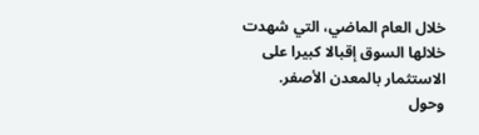خلال العام الماضي، التي شهدت خلالها السوق إقبالا كبيرا على الاستثمار بالمعدن الأصفر.
وحول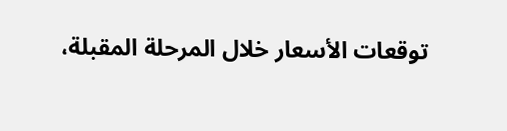توقعات الأسعار خلال المرحلة المقبلة،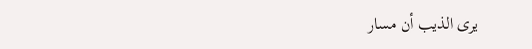يرى الذيب أن مسار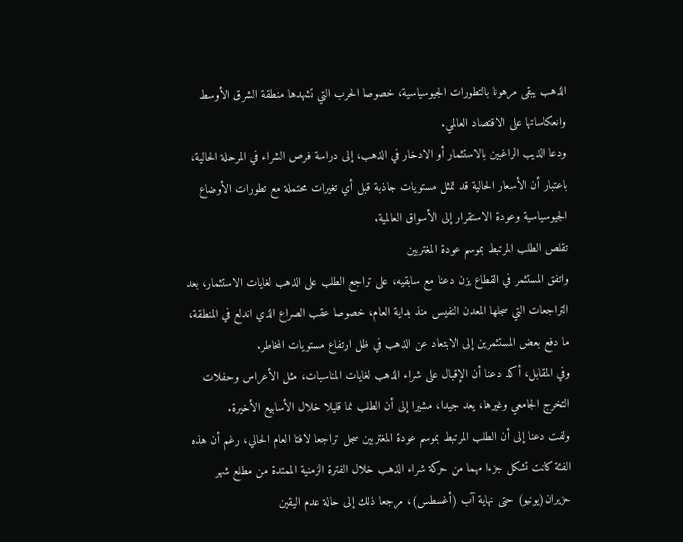الذهب يبقى مرهونا بالتطورات الجيوسياسية، خصوصا الحرب التي تشهدها منطقة الشرق الأوسط وانعكاساتها على الاقتصاد العالمي.
ودعا الذيب الراغبين بالاستثمار أو الادخار في الذهب، إلى دراسة فرص الشراء في المرحلة الحالية، باعتبار أن الأسعار الحالية قد تمثل مستويات جاذبة قبل أي تغيرات محتملة مع تطورات الأوضاع الجيوسياسية وعودة الاستقرار إلى الأسواق العالمية.
تقلص الطلب المرتبط بموسم عودة المغتربين
واتفق المستثمر في القطاع يزن دعنا مع سابقيه، على تراجع الطلب على الذهب لغايات الاستثمار، بعد التراجعات التي سجلها المعدن النفيس منذ بداية العام، خصوصا عقب الصراع الذي اندلع في المنطقة، ما دفع بعض المستثمرين إلى الابتعاد عن الذهب في ظل ارتفاع مستويات المخاطر.
وفي المقابل، أكد دعنا أن الإقبال على شراء الذهب لغايات المناسبات، مثل الأعراس وحفلات التخرج الجامعي وغيرها، يعد جيدا، مشيرا إلى أن الطلب نما قليلا خلال الأسابيع الأخيرة.
ولفت دعنا إلى أن الطلب المرتبط بموسم عودة المغتربين سجل تراجعا لافتا العام الحالي، رغم أن هذه الفئة كانت تشكل جزءا مهما من حركة شراء الذهب خلال الفترة الزمنية الممتدة من مطلع شهر حزيران(يونيو) حتى نهاية آب (أغسطس)، مرجعا ذلك إلى حالة عدم اليقين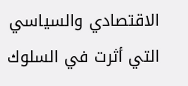الاقتصادي والسياسي التي أثرت في السلوك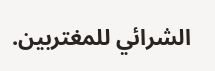الشرائي للمغتربين.